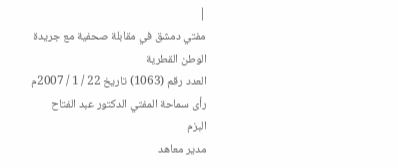|
مفتي دمشق في مقابلة صحفية مع جريدة الوطن القطرية
العدد رقم (1063) تاريخ 22 / 1 / 2007م
رأى سماحة المفتي الدكتور عبد الفتاح البزم
مدير معاهد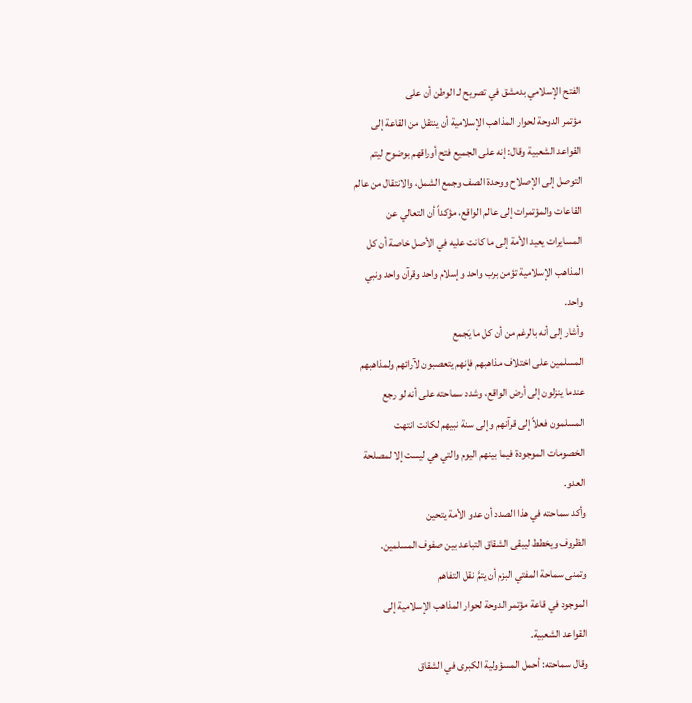الفتح الإسلامي بدمشق في تصريح لـ الوطن أن على
مؤتمر الدوحة لحوار المذاهب الإسلامية أن ينتقل من القاعة إلى
القواعد الشعبية وقال: إنه على الجميع فتح أوراقهم بوضوح ليتم
التوصل إلى الإصلاح ووحدة الصف وجمع الشمل، والانتقال من عالم
القاعات والمؤتمرات إلى عالم الواقع، مؤكداً أن التعالي عن
المسايرات يعيد الأمة إلى ما كانت عليه في الأصل خاصة أن كل
المذاهب الإسلامية تؤمن برب واحد وإسلام واحد وقرآن واحد ونبي
واحد.
وأشار إلى أنه بالرغم من أن كل ما يَجمع
المسلمين على اختلاف مذاهبهم فإنهم يتعصبون لآرائهم ولمذاهبهم
عندما ينزلون إلى أرض الواقع، وشدد سماحته على أنه لو رجع
المسلمون فعلاً إلى قرآنهم وإلى سنة نبيهم لكانت انتهت
الخصومات الموجودة فيما بينهم اليوم والتي هي ليست إلا لمصلحة
العدو.
وأكد سماحته في هذا الصدد أن عدو الأمة يتحين
الظروف ويخطط ليبقى الشقاق التباعد بين صفوف المسلمين.
وتمنى سماحة المفتي البزم أن يتمَّ نقل التفاهم
الموجود في قاعة مؤتمر الدوحة لحوار المذاهب الإسلامية إلى
القواعد الشعبية.
وقال سماحته: أحمل المسؤولية الكبرى في الشقاق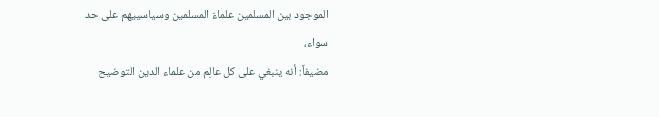الموجود بين المسلمين علماءَ المسلمين وسياسييهم على حد سواء،
مضيفاً: أنه ينبغي على كل عالِم من علماء الدين التوضيح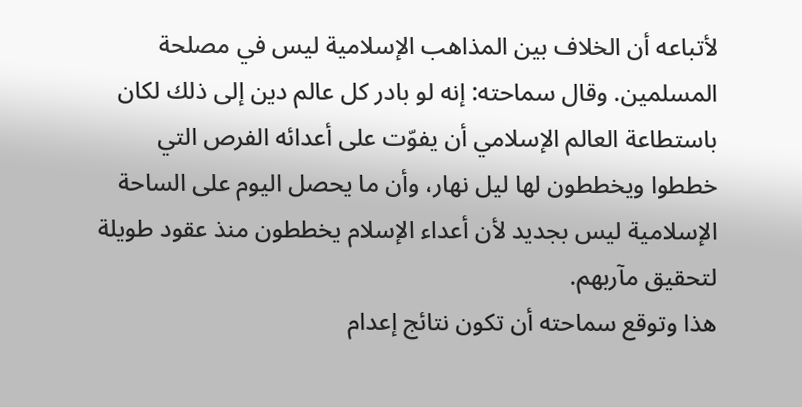لأتباعه أن الخلاف بين المذاهب الإسلامية ليس في مصلحة
المسلمين. وقال سماحته: إنه لو بادر كل عالم دين إلى ذلك لكان
باستطاعة العالم الإسلامي أن يفوّت على أعدائه الفرص التي
خططوا ويخططون لها ليل نهار، وأن ما يحصل اليوم على الساحة
الإسلامية ليس بجديد لأن أعداء الإسلام يخططون منذ عقود طويلة
لتحقيق مآربهم.
هذا وتوقع سماحته أن تكون نتائج إعدام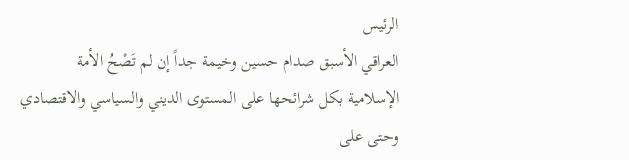الرئيس
العراقي الأسبق صدام حسين وخيمة جداً إن لم تَصْحُ الأمة
الإسلامية بكل شرائحها على المستوى الديني والسياسي والاقتصادي
وحتى على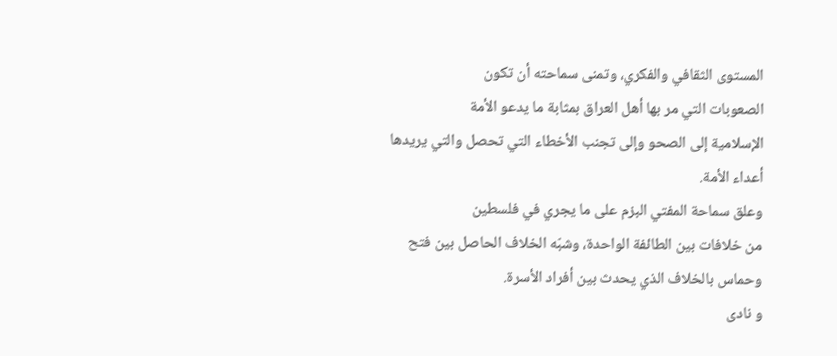المستوى الثقافي والفكري، وتمنى سماحته أن تكون
الصعوبات التي مر بها أهل العراق بمثابة ما يدعو الأمة
الإسلامية إلى الصحو وإلى تجنب الأخطاء التي تحصل والتي يريدها
أعداء الأمة.
وعلق سماحة المفتي البزم على ما يجري في فلسطين
من خلافات بين الطائفة الواحدة، وشبّه الخلاف الحاصل بين فتح
وحماس بالخلاف الذي يحدث بين أفراد الأسرة.
و نادى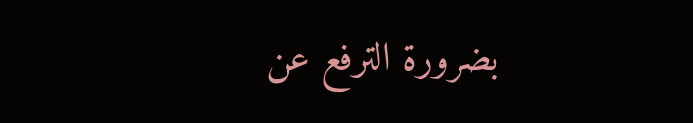بضرورة الترفع عن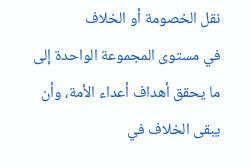نقل الخصومة أو الخلاف
في مستوى المجموعة الواحدة إلى ما يحقق أهداف أعداء الأمة، وأن
يبقى الخلاف في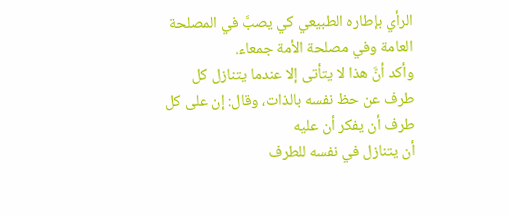الرأي بإطاره الطبيعي كي يصبَّ في المصلحة
العامة وفي مصلحة الأمة جمعاء.
وأكد أنَّ هذا لا يتأتى إلا عندما يتنازل كل
طرف عن حظ نفسه بالذات، وقال: إن على كل طرف أن يفكر أن عليه
أن يتنازل في نفسه للطرف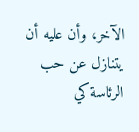الآخر، وأن عليه أن يتنازل عن حب
الرئاسة كي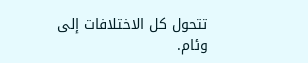تتحول كل الاختلافات إلى وئام.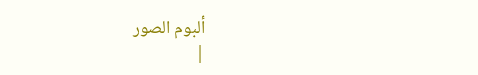ألبوم الصور
|